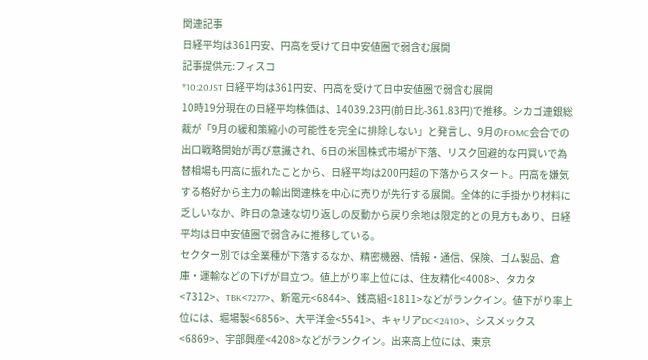関連記事
日経平均は361円安、円高を受けて日中安値圏で弱含む展開
記事提供元:フィスコ
*10:20JST 日経平均は361円安、円高を受けて日中安値圏で弱含む展開
10時19分現在の日経平均株価は、14039.23円(前日比-361.83円)で推移。シカゴ連銀総裁が「9月の緩和策縮小の可能性を完全に排除しない」と発言し、9月のFOMC会合での出口戦略開始が再び意識され、6日の米国株式市場が下落、リスク回避的な円買いで為替相場も円高に振れたことから、日経平均は200円超の下落からスタート。円高を嫌気する格好から主力の輸出関連株を中心に売りが先行する展開。全体的に手掛かり材料に乏しいなか、昨日の急速な切り返しの反動から戻り余地は限定的との見方もあり、日経平均は日中安値圏で弱含みに推移している。
セクター別では全業種が下落するなか、精密機器、情報・通信、保険、ゴム製品、倉庫・運輸などの下げが目立つ。値上がり率上位には、住友精化<4008>、タカタ<7312>、TBK<7277>、新電元<6844>、銭高組<1811>などがランクイン。値下がり率上位には、堀場製<6856>、大平洋金<5541>、キャリアDC<2410>、シスメックス<6869>、宇部興産<4208>などがランクイン。出来高上位には、東京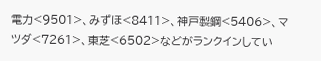電力<9501>、みずほ<8411>、神戸製鋼<5406>、マツダ<7261>、東芝<6502>などがランクインしてい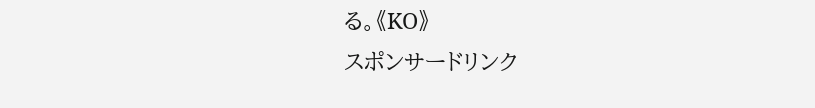る。《KO》
スポンサードリンク